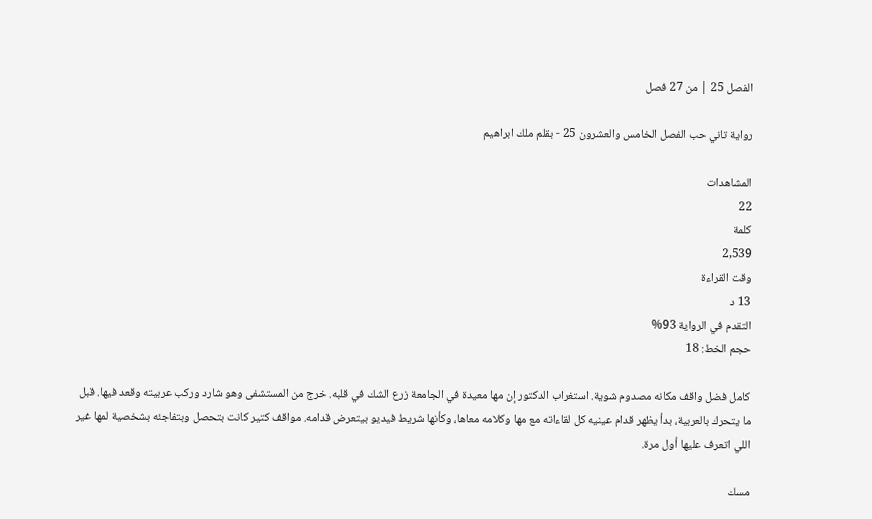الفصل 25 | من 27 فصل

رواية تاني حب الفصل الخامس والعشرون 25 - بقلم ملك ابراهيم

المشاهدات
22
كلمة
2,539
وقت القراءة
13 د
التقدم في الرواية 93%
حجم الخط: 18

كامل فضل واقف مكانه مصدوم شوية. استغراب الدكتور إن مها معيدة في الجامعة زرع الشك في قلبه. خرج من المستشفى وهو شارد وركب عربيته وقعد فيها. قبل ما يتحرك بالعربية، بدأ يظهر قدام عينيه كل لقاءاته مع مها وكلامه معاها، وكأنها شريط فيديو بيتعرض قدامه. مواقف كتير كانت بتحصل وبتفاجئه بشخصية لمها غير اللي اتعرف عليها أول مرة.

مسك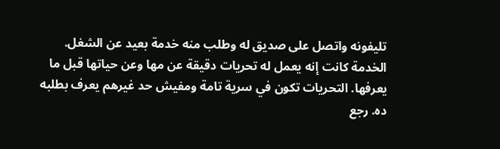تليفونه واتصل على صديق له وطلب منه خدمة بعيد عن الشغل. الخدمة كانت إنه يعمل له تحريات دقيقة عن مها وعن حياتها قبل ما يعرفها. التحريات تكون في سرية تامة ومفيش حد غيرهم يعرف بطلبه ده. رجع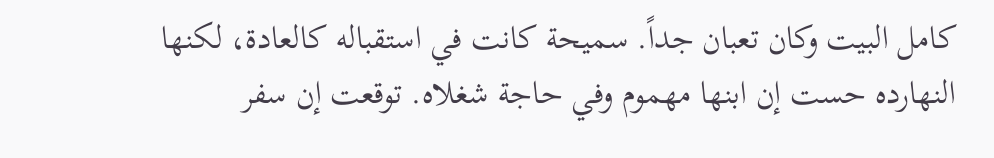كامل البيت وكان تعبان جداً. سميحة كانت في استقباله كالعادة، لكنها النهارده حست إن ابنها مهموم وفي حاجة شغلاه. توقعت إن سفر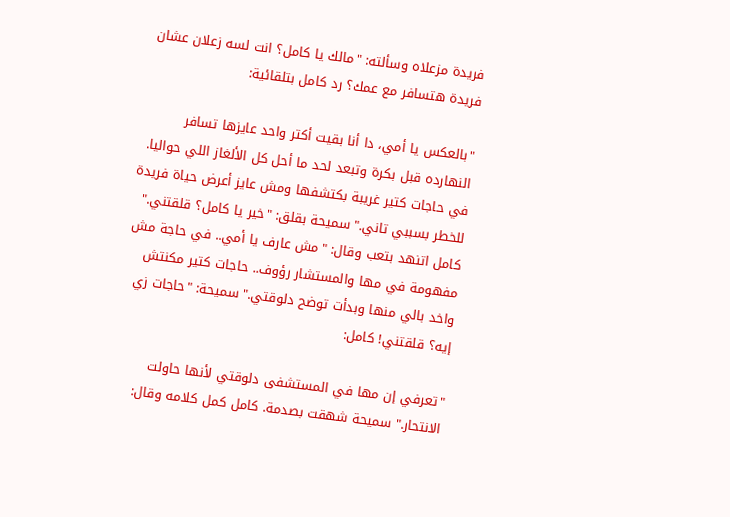فريدة مزعلاه وسألته: "مالك يا كامل؟ انت لسه زعلان عشان فريدة هتسافر مع عمك؟ رد كامل بتلقائية:

"بالعكس يا أمي، دا أنا بقيت أكتر واحد عايزها تسافر النهارده قبل بكرة وتبعد لحد ما أحل كل الألغاز اللي حواليا. في حاجات كتير غريبة بكتشفها ومش عايز أعرض حياة فريدة للخطر بسببي تاني." سميحة بقلق: "خير يا كامل؟ قلقتني." كامل اتنهد بتعب وقال: "مش عارف يا أمي.. في حاجة مش مفهومة في مها والمستشار رؤوف.. حاجات كتير مكنتش واخد بالي منها وبدأت توضح دلوقتي." سميحة: "حاجات زي إيه؟ قلقتني! كامل:

"تعرفي إن مها في المستشفى دلوقتي لأنها حاولت الانتحار." سميحة شهقت بصدمة. كامل كمل كلامه وقال: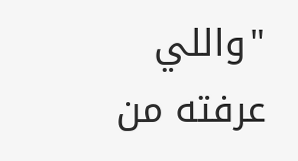"واللي عرفته من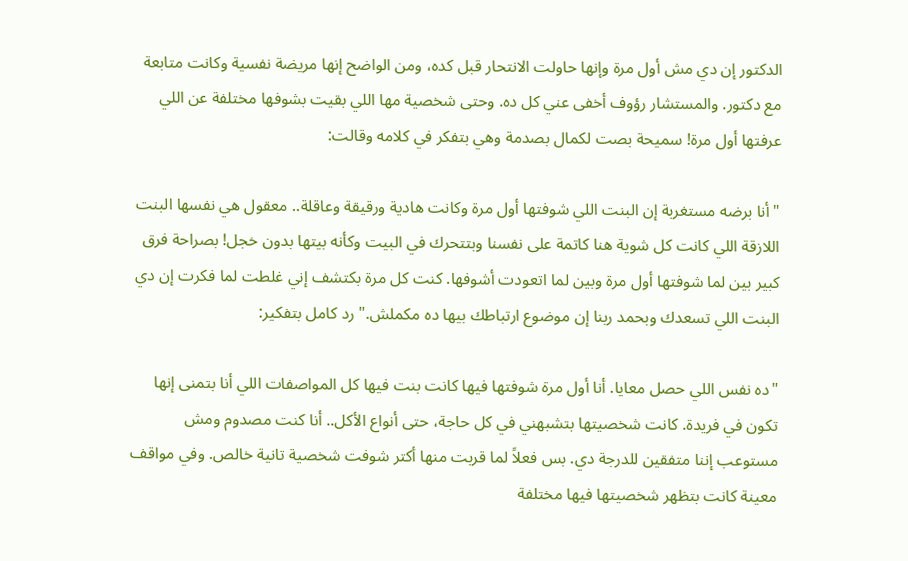الدكتور إن دي مش أول مرة وإنها حاولت الانتحار قبل كده، ومن الواضح إنها مريضة نفسية وكانت متابعة مع دكتور. والمستشار رؤوف أخفى عني كل ده. وحتى شخصية مها اللي بقيت بشوفها مختلفة عن اللي عرفتها أول مرة! سميحة بصت لكمال بصدمة وهي بتفكر في كلامه وقالت:

"أنا برضه مستغربة إن البنت اللي شوفتها أول مرة وكانت هادية ورقيقة وعاقلة.. معقول هي نفسها البنت اللازقة اللي كانت كل شوية هنا كاتمة على نفسنا وبتتحرك في البيت وكأنه بيتها بدون خجل! بصراحة فرق كبير بين لما شوفتها أول مرة وبين لما اتعودت أشوفها. كنت كل مرة بكتشف إني غلطت لما فكرت إن دي البنت اللي تسعدك وبحمد ربنا إن موضوع ارتباطك بيها ده مكملش." رد كامل بتفكير:

"ده نفس اللي حصل معايا. أنا أول مرة شوفتها فيها كانت بنت فيها كل المواصفات اللي أنا بتمنى إنها تكون في فريدة. كانت شخصيتها بتشبهني في كل حاجة، حتى أنواع الأكل.. أنا كنت مصدوم ومش مستوعب إننا متفقين للدرجة دي. بس فعلاً لما قربت منها أكتر شوفت شخصية تانية خالص. وفي مواقف معينة كانت بتظهر شخصيتها فيها مختلفة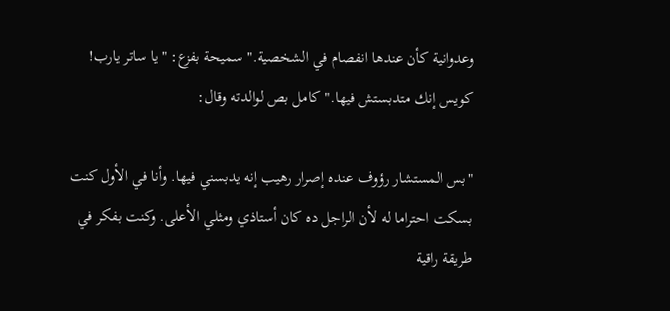وعدوانية كأن عندها انفصام في الشخصية." سميحة بفزع: "يا ساتر يارب! كويس إنك متدبستش فيها." كامل بص لوالدته وقال:

"بس المستشار رؤوف عنده إصرار رهيب إنه يدبسني فيها. وأنا في الأول كنت بسكت احتراما له لأن الراجل ده كان أستاذي ومثلي الأعلى. وكنت بفكر في طريقة راقية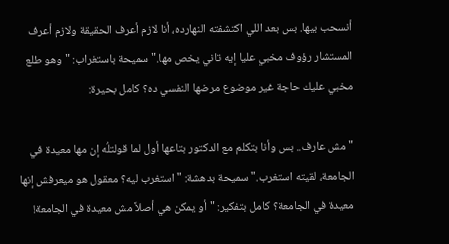أنسحب بيها. بس بعد اللي اكتشفته النهارده، أنا لازم أعرف الحقيقة ولازم أعرف المستشار رؤوف مخبي عليا إيه تاني يخص مها." سميحة باستغراب: "وهو طلع مخبي عليك حاجة غير موضوع مرضها النفسي ده؟ كامل بحيرة:

"مش عارف.. بس وأنا بتكلم مع الدكتور بتاعها أول لما قولتلُه إن مها معيدة في الجامعة، لقيته استغرب." سميحة بدهشة: "استغرب ليه؟ معقول هو ميعرفش إنها معيدة في الجامعة؟ كامل بتفكير: "أو يمكن هي أصلاً مش معيدة في الجامعة!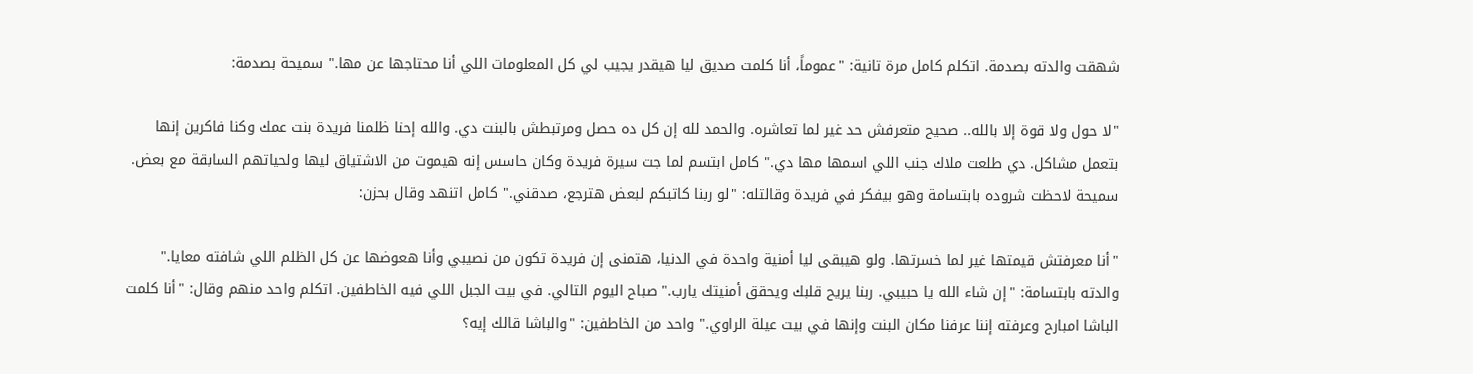شهقت والدته بصدمة. اتكلم كامل مرة تانية: "عموماً، أنا كلمت صديق ليا هيقدر يجيب لي كل المعلومات اللي أنا محتاجها عن مها." سميحة بصدمة:

"لا حول ولا قوة إلا بالله.. صحيح متعرفش حد غير لما تعاشره. والحمد لله إن كل ده حصل ومرتبطش بالبنت دي. والله إحنا ظلمنا فريدة بنت عمك وكنا فاكرين إنها بتعمل مشاكل. دي طلعت ملاك جنب اللي اسمها مها دي." كامل ابتسم لما جت سيرة فريدة وكان حاسس إنه هيموت من الاشتياق ليها ولحياتهم السابقة مع بعض. سميحة لاحظت شروده بابتسامة وهو بيفكر في فريدة وقالتله: "لو ربنا كاتبكم لبعض هترجع، صدقني." كامل اتنهد وقال بحزن:

"أنا معرفتش قيمتها غير لما خسرتها. ولو هيبقى ليا أمنية واحدة في الدنيا، هتمنى إن فريدة تكون من نصيبي وأنا هعوضها عن كل الظلم اللي شافته معايا." والدته بابتسامة: "إن شاء الله يا حبيبي. ربنا يريح قلبك ويحقق أمنيتك يارب." صباح اليوم التالي. في بيت الجبل اللي فيه الخاطفين. اتكلم واحد منهم وقال: "أنا كلمت الباشا امبارح وعرفته إننا عرفنا مكان البنت وإنها في بيت عيلة الراوي." واحد من الخاطفين: "والباشا قالك إيه؟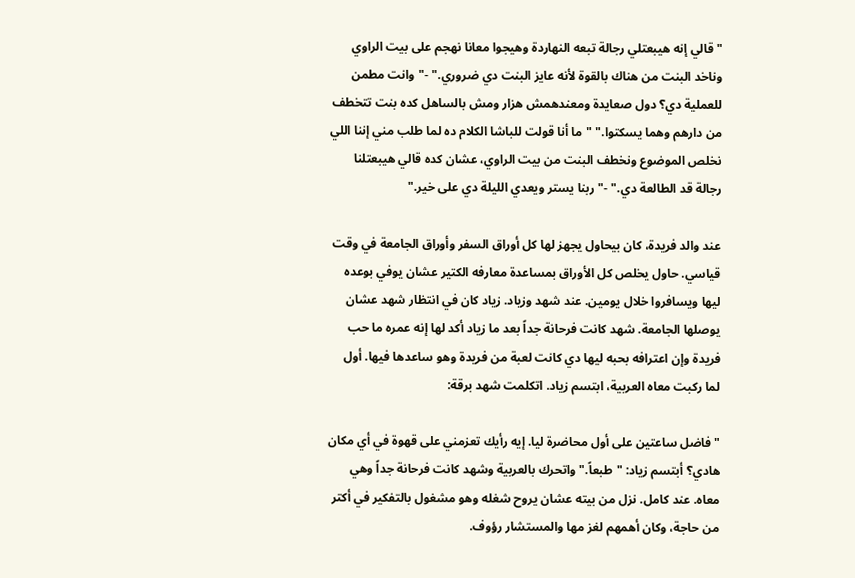"قالي إنه هيبعتلي رجالة تبعه النهاردة وهيجوا معانا نهجم على بيت الراوي وناخد البنت من هناك بالقوة لأنه عايز البنت دي ضروري." -"وانت مطمن للعملية دي؟ دول صعايدة ومعندهمش هزار ومش بالساهل كده بنت تتخطف من دارهم وهما يسكتوا." "ما أنا قولت للباشا الكلام ده لما طلب مني إننا اللي نخلص الموضوع ونخطف البنت من بيت الراوي، عشان كده قالي هيبعتلنا رجالة قد الطالعة دي." -"ربنا يستر ويعدي الليلة دي على خير."

عند والد فريدة، كان بيحاول يجهز لها كل أوراق السفر وأوراق الجامعة في وقت قياسي. حاول يخلص كل الأوراق بمساعدة معارفه الكتير عشان يوفي بوعده ليها ويسافروا خلال يومين. عند شهد وزياد. زياد كان في انتظار شهد عشان يوصلها الجامعة. شهد كانت فرحانة جداً بعد ما زياد أكد لها إنه عمره ما حب فريدة وإن اعترافه بحبه ليها دي كانت لعبة من فريدة وهو ساعدها فيها. أول لما ركبت معاه العربية، ابتسم زياد. اتكلمت شهد برقة:

"فاضل ساعتين على أول محاضرة ليا. إيه رأيك تعزمني على قهوة في أي مكان هادي؟ أبتسم زياد: "طبعاً." واتحرك بالعربية وشهد كانت فرحانة جداً وهي معاه. عند كامل. نزل من بيته عشان يروح شغله وهو مشغول بالتفكير في أكتر من حاجة، وكان أهمهم لغز مها والمستشار رؤوف.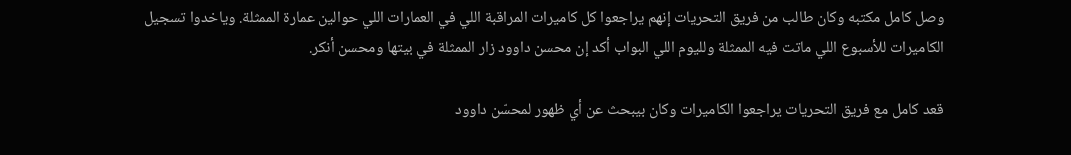وصل كامل مكتبه وكان طالب من فريق التحريات إنهم يراجعوا كل كاميرات المراقبة اللي في العمارات اللي حوالين عمارة الممثلة. وياخدوا تسجيل الكاميرات للأسبوع اللي ماتت فيه الممثلة ولليوم اللي البواب أكد إن محسن داوود زار الممثلة في بيتها ومحسن أنكر.

قعد كامل مع فريق التحريات يراجعوا الكاميرات وكان بيبحث عن أي ظهور لمحسّن داوود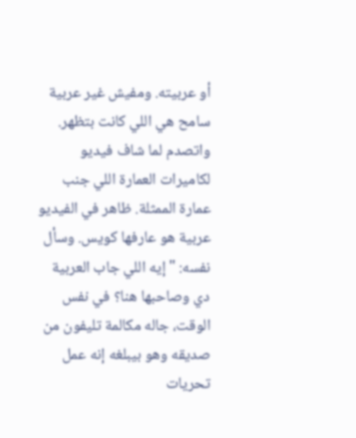أو عربيته. ومفيش غير عربية سامح هي اللي كانت بتظهر. واتصدم لما شاف فيديو لكاميرات العمارة اللي جنب عمارة الممثلة. ظاهر في الفيديو عربية هو عارفها كويس. وسأل نفسه: "إيه اللي جاب العربية دي وصاحبها هنا؟ في نفس الوقت، جاله مكالمة تليفون من صديقه وهو بيبلغه إنه عمل تحريات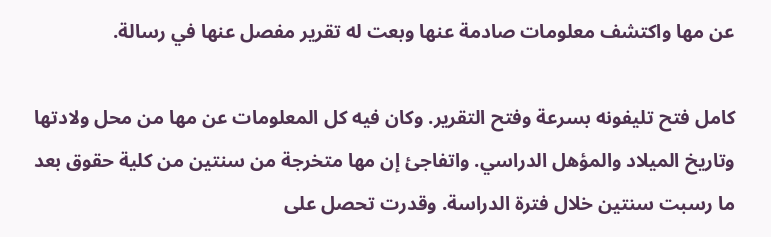عن مها واكتشف معلومات صادمة عنها وبعت له تقرير مفصل عنها في رسالة.

كامل فتح تليفونه بسرعة وفتح التقرير. وكان فيه كل المعلومات عن مها من محل ولادتها وتاريخ الميلاد والمؤهل الدراسي. واتفاجئ إن مها متخرجة من سنتين من كلية حقوق بعد ما رسبت سنتين خلال فترة الدراسة. وقدرت تحصل على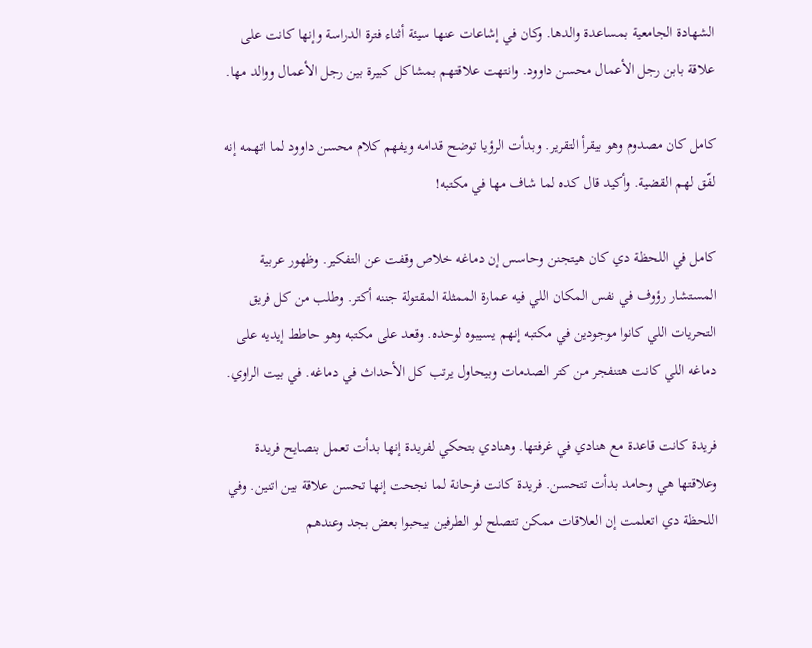الشهادة الجامعية بمساعدة والدها. وكان في إشاعات عنها سيئة أثناء فترة الدراسة وإنها كانت على علاقة بابن رجل الأعمال محسن داوود. وانتهت علاقتهم بمشاكل كبيرة بين رجل الأعمال ووالد مها.

كامل كان مصدوم وهو بيقرأ التقرير. وبدأت الرؤيا توضح قدامه ويفهم كلام محسن داوود لما اتهمه إنه لفّق لهم القضية. وأكيد قال كده لما شاف مها في مكتبه!

كامل في اللحظة دي كان هيتجنن وحاسس إن دماغه خلاص وقفت عن التفكير. وظهور عربية المستشار رؤوف في نفس المكان اللي فيه عمارة الممثلة المقتولة جننه أكتر. وطلب من كل فريق التحريات اللي كانوا موجودين في مكتبه إنهم يسيبوه لوحده. وقعد على مكتبه وهو حاطط إيديه على دماغه اللي كانت هتنفجر من كتر الصدمات وبيحاول يرتب كل الأحداث في دماغه. في بيت الراوي.

فريدة كانت قاعدة مع هنادي في غرفتها. وهنادي بتحكي لفريدة إنها بدأت تعمل بنصايح فريدة وعلاقتها هي وحامد بدأت تتحسن. فريدة كانت فرحانة لما نجحت إنها تحسن علاقة بين اتنين. وفي اللحظة دي اتعلمت إن العلاقات ممكن تتصلح لو الطرفين بيحبوا بعض بجد وعندهم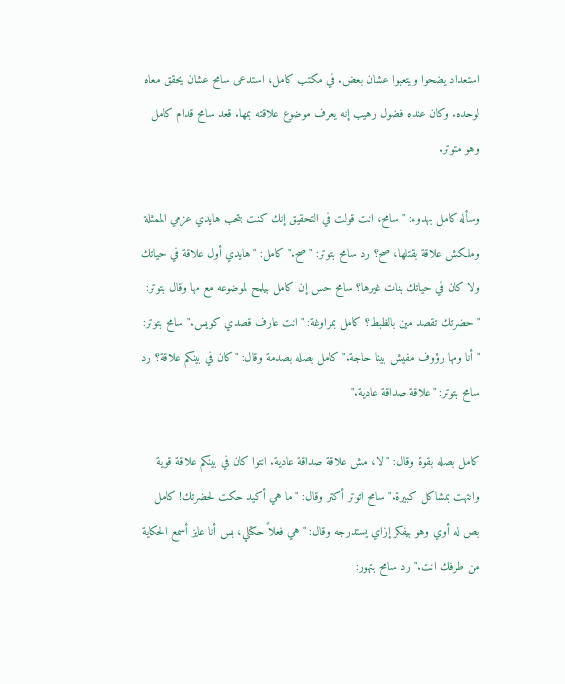استعداد يضحوا ويتعبوا عشان بعض. في مكتب كامل، استدعى سامح عشان يحقق معاه لوحده. وكان عنده فضول رهيب إنه يعرف موضوع علاقته بمها. قعد سامح قدام كامل وهو متوتر.

وسأله كامل بهدوء: "سامح، انت قولت في التحقيق إنك كنت بتحب هايدي عزمي الممثلة وملكش علاقة بقتلها، صح؟ رد سامح بتوتر: "صح." كامل: "هايدي أول علاقة في حياتك ولا كان في حياتك بنات غيرها؟ سامح حس إن كامل بيلمح لموضوعه مع مها وقال بتوتر: "حضرتك تقصد مين بالظبط؟ كامل بمراوغة: "انت عارف قصدي كويس." سامح بتوتر: "أنا ومها رؤوف مفيش بينا حاجة." كامل بصله بصدمة وقال: "كان في بينكم علاقة؟ رد سامح بتوتر: "علاقة صداقة عادية."

كامل بصله بقوة وقال: "لا، مش علاقة صداقة عادية. انتوا كان في بينكم علاقة قوية وانتهت بمشاكل كبيرة." سامح اتوتر أكتر وقال: "ما هي أكيد حكت لحضرتك! كامل بص له أوي وهو بيفكر إزاي يستدرجه وقال: "هي فعلاً حكتلي، بس أنا عايز أسمع الحكاية من طرفك انت." رد سامح بتهور: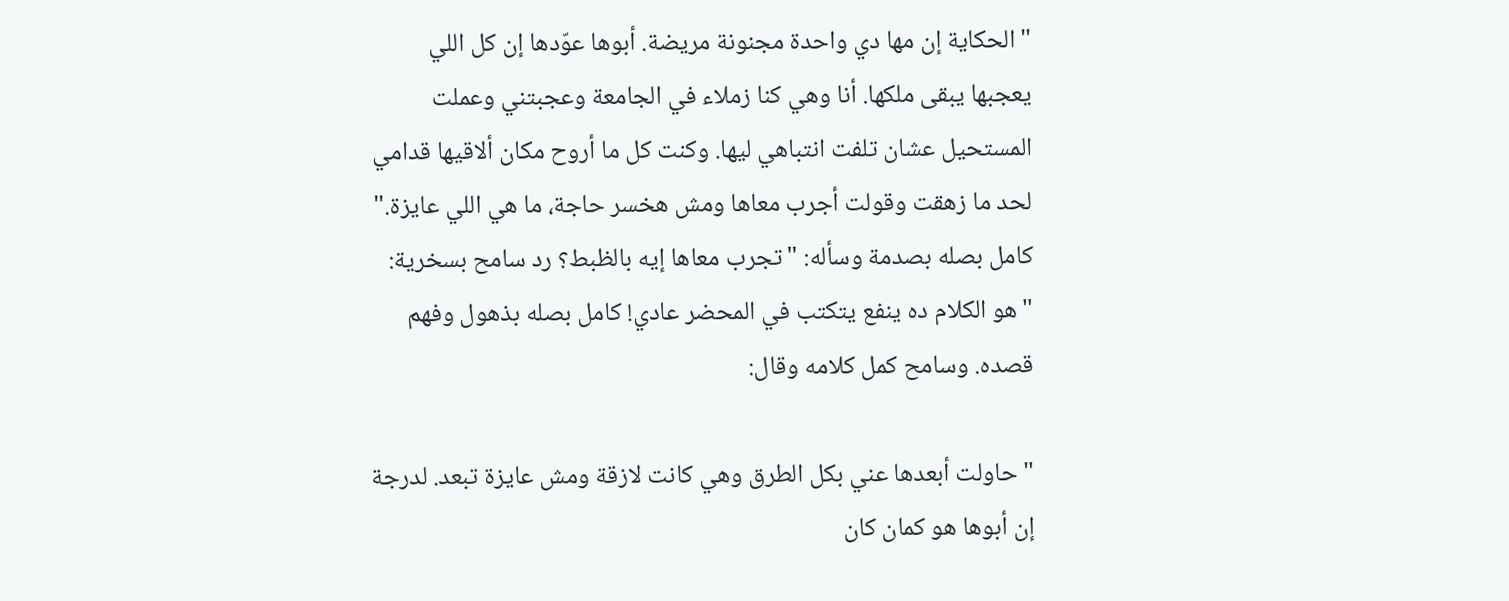"الحكاية إن مها دي واحدة مجنونة مريضة. أبوها عوّدها إن كل اللي يعجبها يبقى ملكها. أنا وهي كنا زملاء في الجامعة وعجبتني وعملت المستحيل عشان تلفت انتباهي ليها. وكنت كل ما أروح مكان ألاقيها قدامي لحد ما زهقت وقولت أجرب معاها ومش هخسر حاجة، ما هي اللي عايزة." كامل بصله بصدمة وسأله: "تجرب معاها إيه بالظبط؟ رد سامح بسخرية: "هو الكلام ده ينفع يتكتب في المحضر عادي! كامل بصله بذهول وفهم قصده. وسامح كمل كلامه وقال:

"حاولت أبعدها عني بكل الطرق وهي كانت لازقة ومش عايزة تبعد. لدرجة إن أبوها هو كمان كان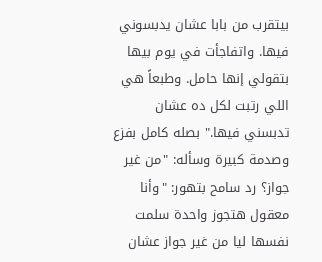بيتقرب من بابا عشان يدبسوني فيها. واتفاجأت في يوم بيها بتقولي إنها حامل. وطبعاً هي اللي رتبت لكل ده عشان تدبسني فيها." بصله كامل بفزع وصدمة كبيرة وسأله: "من غير جواز؟ رد سامح بتهور: "وأنا معقول هتجوز واحدة سلمت نفسها ليا من غير جواز عشان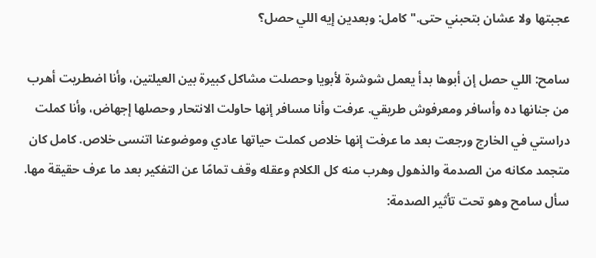عجبتها ولا عشان بتحبني حتى." كامل: وبعدين إيه اللي حصل؟

سامح: اللي حصل إن أبوها بدأ يعمل شوشرة لأبويا وحصلت مشاكل كبيرة بين العيلتين، وأنا اضطريت أهرب من جنانها ده وأسافر ومعرفوش طريقي. عرفت وأنا مسافر إنها حاولت الانتحار وحصلها إجهاض، وأنا كملت دراستي في الخارج ورجعت بعد ما عرفت إنها خلاص كملت حياتها عادي وموضوعنا اتنسى خلاص. كامل كان متجمد مكانه من الصدمة والذهول وهرب منه كل الكلام وعقله وقف تمامًا عن التفكير بعد ما عرف حقيقة مها. سأل سامح وهو تحت تأثير الصدمة: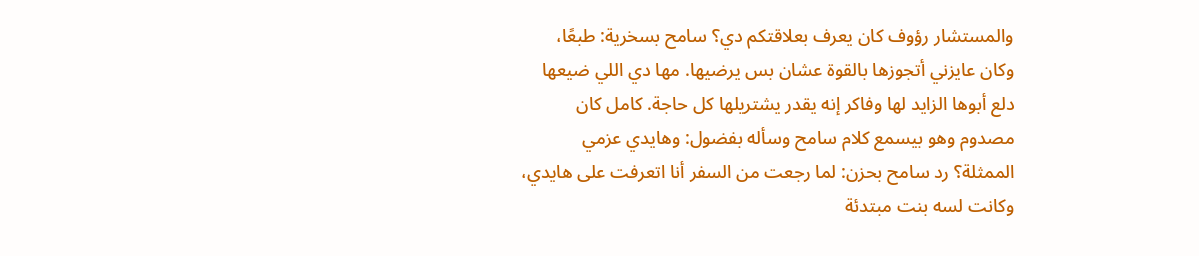والمستشار رؤوف كان يعرف بعلاقتكم دي؟ سامح بسخرية: طبعًا، وكان عايزني أتجوزها بالقوة عشان بس يرضيها. مها دي اللي ضيعها دلع أبوها الزايد لها وفاكر إنه يقدر يشتريلها كل حاجة. كامل كان مصدوم وهو بيسمع كلام سامح وسأله بفضول: وهايدي عزمي الممثلة؟ رد سامح بحزن: لما رجعت من السفر أنا اتعرفت على هايدي، وكانت لسه بنت مبتدئة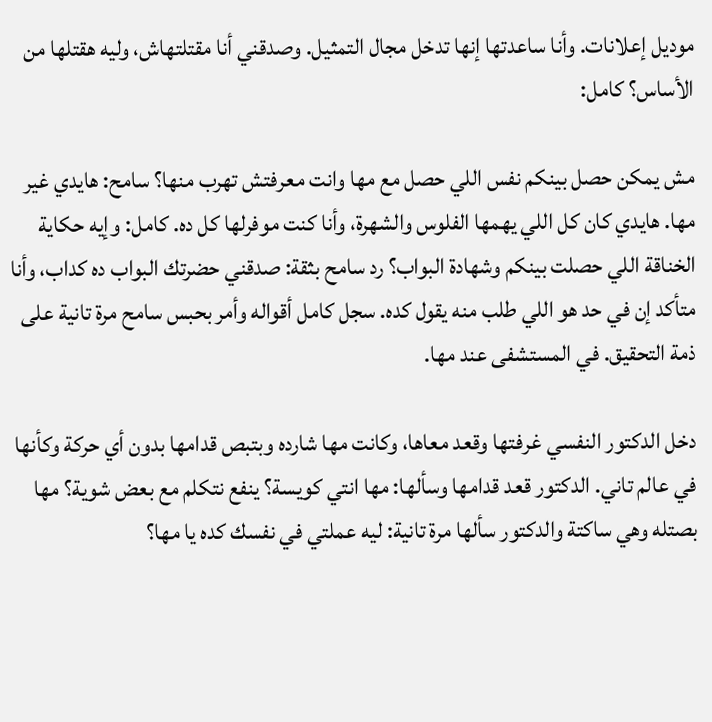موديل إعلانات. وأنا ساعدتها إنها تدخل مجال التمثيل. وصدقني أنا مقتلتهاش، وليه هقتلها من الأساس؟ كامل:

مش يمكن حصل بينكم نفس اللي حصل مع مها وانت معرفتش تهرب منها؟ سامح: هايدي غير مها. هايدي كان كل اللي يهمها الفلوس والشهرة، وأنا كنت موفرلها كل ده. كامل: وإيه حكاية الخناقة اللي حصلت بينكم وشهادة البواب؟ رد سامح بثقة: صدقني حضرتك البواب ده كداب، وأنا متأكد إن في حد هو اللي طلب منه يقول كده. سجل كامل أقواله وأمر بحبس سامح مرة تانية على ذمة التحقيق. في المستشفى عند مها.

دخل الدكتور النفسي غرفتها وقعد معاها، وكانت مها شارده وبتبص قدامها بدون أي حركة وكأنها في عالم تاني. الدكتور قعد قدامها وسألها: مها انتي كويسة؟ ينفع نتكلم مع بعض شوية؟ مها بصتله وهي ساكتة والدكتور سألها مرة تانية: ليه عملتي في نفسك كده يا مها؟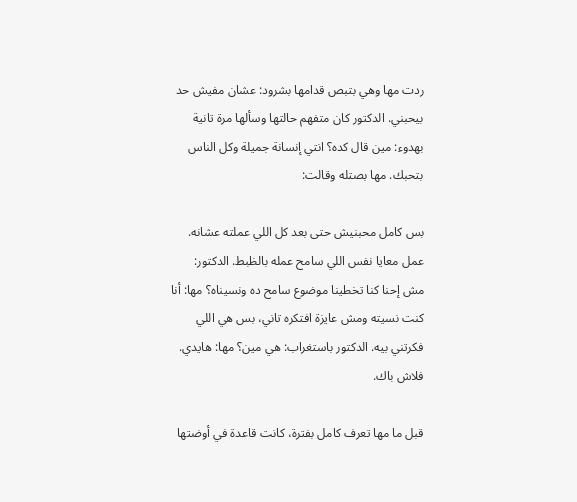ردت مها وهي بتبص قدامها بشرود: عشان مفيش حد بيحبني. الدكتور كان متفهم حالتها وسألها مرة تانية بهدوء: مين قال كده؟ انتي إنسانة جميلة وكل الناس بتحبك. مها بصتله وقالت:

بس كامل محبنيش حتى بعد كل اللي عملته عشانه. عمل معايا نفس اللي سامح عمله بالظبط. الدكتور: مش إحنا كنا تخطينا موضوع سامح ده ونسيناه؟ مها: أنا كنت نسيته ومش عايزة افتكره تاني، بس هي اللي فكرتني بيه. الدكتور باستغراب: هي مين؟ مها: هايدي. فلاش باك.

قبل ما مها تعرف كامل بفترة، كانت قاعدة في أوضتها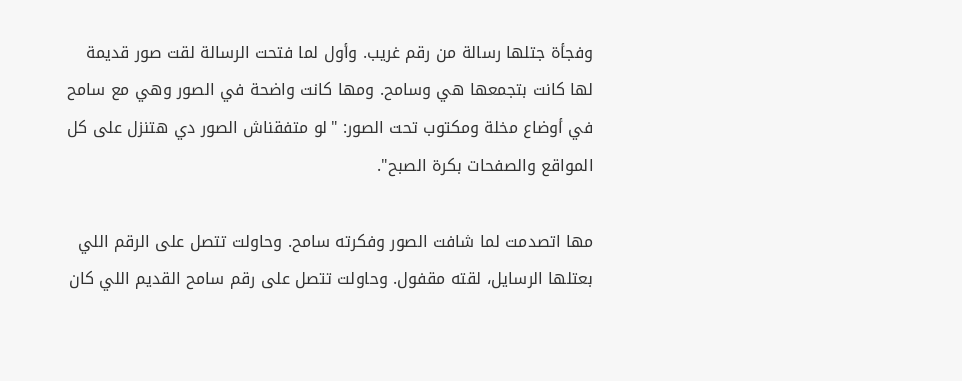وفجأة جتلها رسالة من رقم غريب. وأول لما فتحت الرسالة لقت صور قديمة لها كانت بتجمعها هي وسامح. ومها كانت واضحة في الصور وهي مع سامح في أوضاع مخلة ومكتوب تحت الصور: "لو متفقناش الصور دي هتنزل على كل المواقع والصفحات بكرة الصبح".

مها اتصدمت لما شافت الصور وفكرته سامح. وحاولت تتصل على الرقم اللي بعتلها الرسايل، لقته مقفول. وحاولت تتصل على رقم سامح القديم اللي كان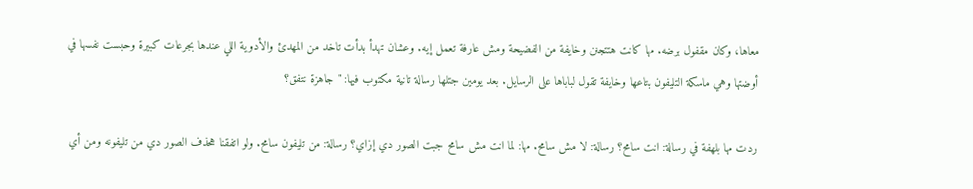معاها، وكان مقفول برضه. مها كانت هتتجنن وخايفة من الفضيحة ومش عارفة تعمل إيه. وعشان تهدأ بدأت تاخد من المهدئ والأدوية اللي عندها بجرعات كبيرة وحبست نفسها في أوضتها وهي ماسكة التليفون بتاعها وخايفة تقول لباباها على الرسايل. بعد يومين جتلها رسالة تانية مكتوب فيها: "جاهزة نتفق؟

ردت مها بلهفة في رسالة: انت سامح؟ رسالة: لا مش سامح. مها: لما انت مش سامح جبت الصور دي إزاي؟ رسالة: من تليفون سامح. ولو اتفقنا هحذف الصور دي من تليفونه ومن أي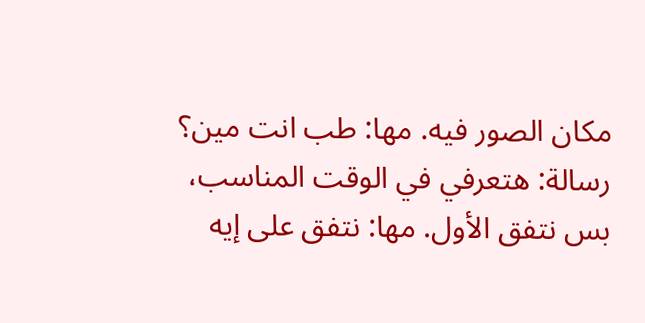مكان الصور فيه. مها: طب انت مين؟ رسالة: هتعرفي في الوقت المناسب، بس نتفق الأول. مها: نتفق على إيه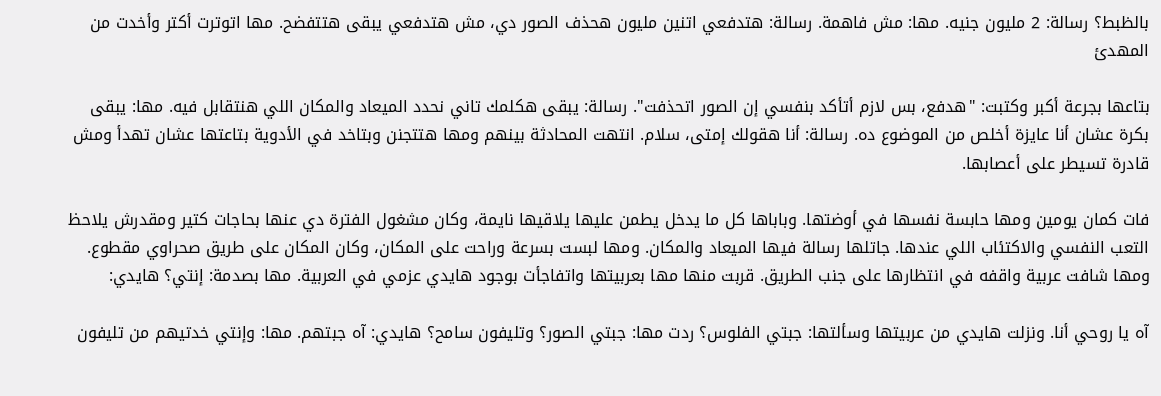بالظبط؟ رسالة: 2 مليون جنيه. مها: مش فاهمة. رسالة: هتدفعي اتنين مليون هحذف الصور دي، مش هتدفعي يبقى هتتفضح. مها اتوترت أكتر وأخدت من المهدئ

بتاعها بجرعة أكبر وكتبت: "هدفع، بس لازم أتأكد بنفسي إن الصور اتحذفت". رسالة: يبقى هكلمك تاني نحدد الميعاد والمكان اللي هنتقابل فيه. مها: يبقى بكرة عشان أنا عايزة أخلص من الموضوع ده. رسالة: أنا هقولك إمتى، سلام. انتهت المحادثة بينهم ومها هتتجنن وبتاخد في الأدوية بتاعتها عشان تهدأ ومش قادرة تسيطر على أعصابها.

فات كمان يومين ومها حابسة نفسها في أوضتها. وباباها كل ما يدخل يطمن عليها يلاقيها نايمة، وكان مشغول الفترة دي عنها بحاجات كتير ومقدرش يلاحظ التعب النفسي والاكتئاب اللي عندها. جاتلها رسالة فيها الميعاد والمكان. ومها لبست بسرعة وراحت على المكان، وكان المكان على طريق صحراوي مقطوع. ومها شافت عربية واقفه في انتظارها على جنب الطريق. قربت منها مها بعربيتها واتفاجأت بوجود هايدي عزمي في العربية. مها بصدمة: إنتي؟ هايدي:

آه يا روحي أنا. ونزلت هايدي من عربيتها وسألتها: جبتي الفلوس؟ ردت مها: جبتي الصور؟ وتليفون سامح؟ هايدي: آه جبتهم. مها: وإنتي خدتيهم من تليفون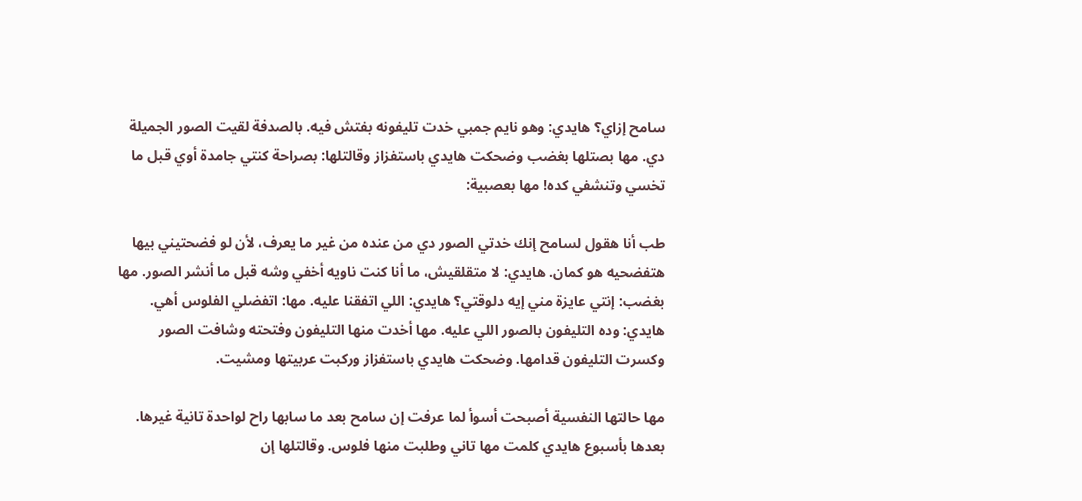سامح إزاي؟ هايدي: وهو نايم جمبي خدت تليفونه بفتش فيه. بالصدفة لقيت الصور الجميلة دي. مها بصتلها بغضب وضحكت هايدي باستفزاز وقالتلها: بصراحة كنتي جامدة أوي قبل ما تخسي وتنشفي كده! مها بعصبية:

طب أنا هقول لسامح إنك خدتي الصور دي من عنده من غير ما يعرف، لأن لو فضحتيني بيها هتفضحيه هو كمان. هايدي: لا متقلقيش، ما أنا كنت ناويه أخفي وشه قبل ما أنشر الصور. مها بغضب: إنتي عايزة مني إيه دلوقتي؟ هايدي: اللي اتفقنا عليه. مها: اتفضلي الفلوس أهي. هايدي: وده التليفون بالصور اللي عليه. مها أخدت منها التليفون وفتحته وشافت الصور وكسرت التليفون قدامها. وضحكت هايدي باستفزاز وركبت عربيتها ومشيت.

مها حالتها النفسية أصبحت أسوأ لما عرفت إن سامح بعد ما سابها راح لواحدة تانية غيرها. بعدها بأسبوع هايدي كلمت مها تاني وطلبت منها فلوس. وقالتلها إن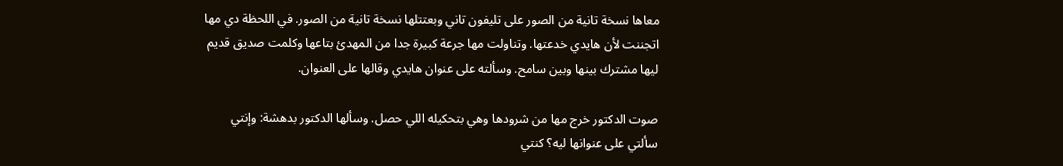معاها نسخة تانية من الصور على تليفون تاني وبعتتلها نسخة تانية من الصور. في اللحظة دي مها اتجننت لأن هايدي خدعتها. وتناولت مها جرعة كبيرة جدا من المهدئ بتاعها وكلمت صديق قديم ليها مشترك بينها وبين سامح. وسألته على عنوان هايدي وقالها على العنوان.

صوت الدكتور خرج مها من شرودها وهي بتحكيله اللي حصل. وسألها الدكتور بدهشة: وإنتي سألتي على عنوانها ليه؟ كنتي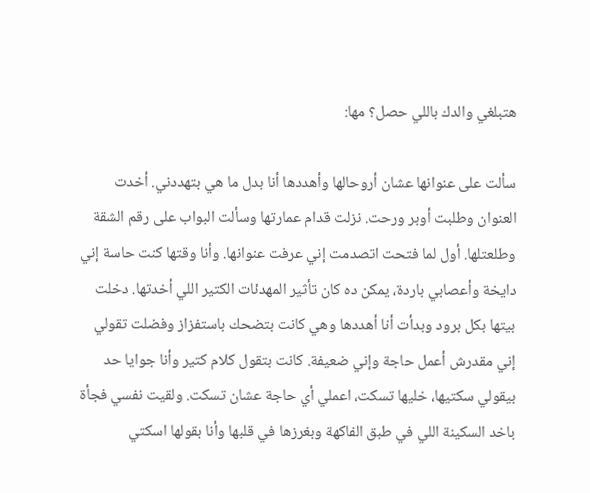هتبلغي والدك باللي حصل؟ مها:

سألت على عنوانها عشان أروحالها وأهددها أنا بدل ما هي بتهددني. أخدت العنوان وطلبت أوبر ورحت. نزلت قدام عمارتها وسألت البواب على رقم الشقة وطلعتلها. أول لما فتحت اتصدمت إني عرفت عنوانها. وأنا وقتها كنت حاسة إني دايخة وأعصابي باردة، يمكن ده كان تأثير المهدئات الكتير اللي أخدتها. دخلت بيتها بكل برود وبدأت أنا أهددها وهي كانت بتضحك باستفزاز وفضلت تقولي إني مقدرش أعمل حاجة وإني ضعيفة. كانت بتقول كلام كتير وأنا جوايا حد بيقولي سكتيها، خليها تسكت، اعملي أي حاجة عشان تسكت. ولقيت نفسي فجأة باخد السكينة اللي في طبق الفاكهة وبغرزها في قلبها وأنا بقولها اسكتي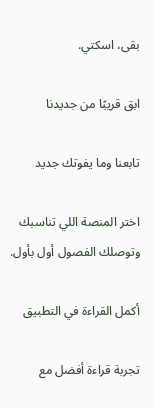بقى، اسكتي.

ابق قريبًا من جديدنا

تابعنا وما يفوتك جديد

اختر المنصة اللي تناسبك وتوصلك الفصول أول بأول.

أكمل القراءة في التطبيق

تجربة قراءة أفضل مع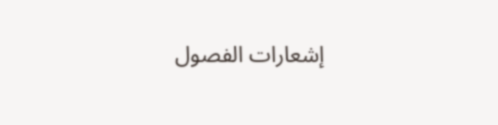إشعارات الفصول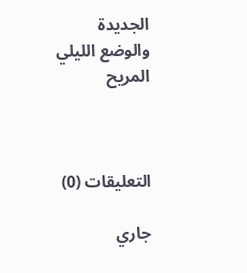الجديدة والوضع الليلي المريح



التعليقات (0)

جاري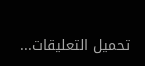تحميل التعليقات...